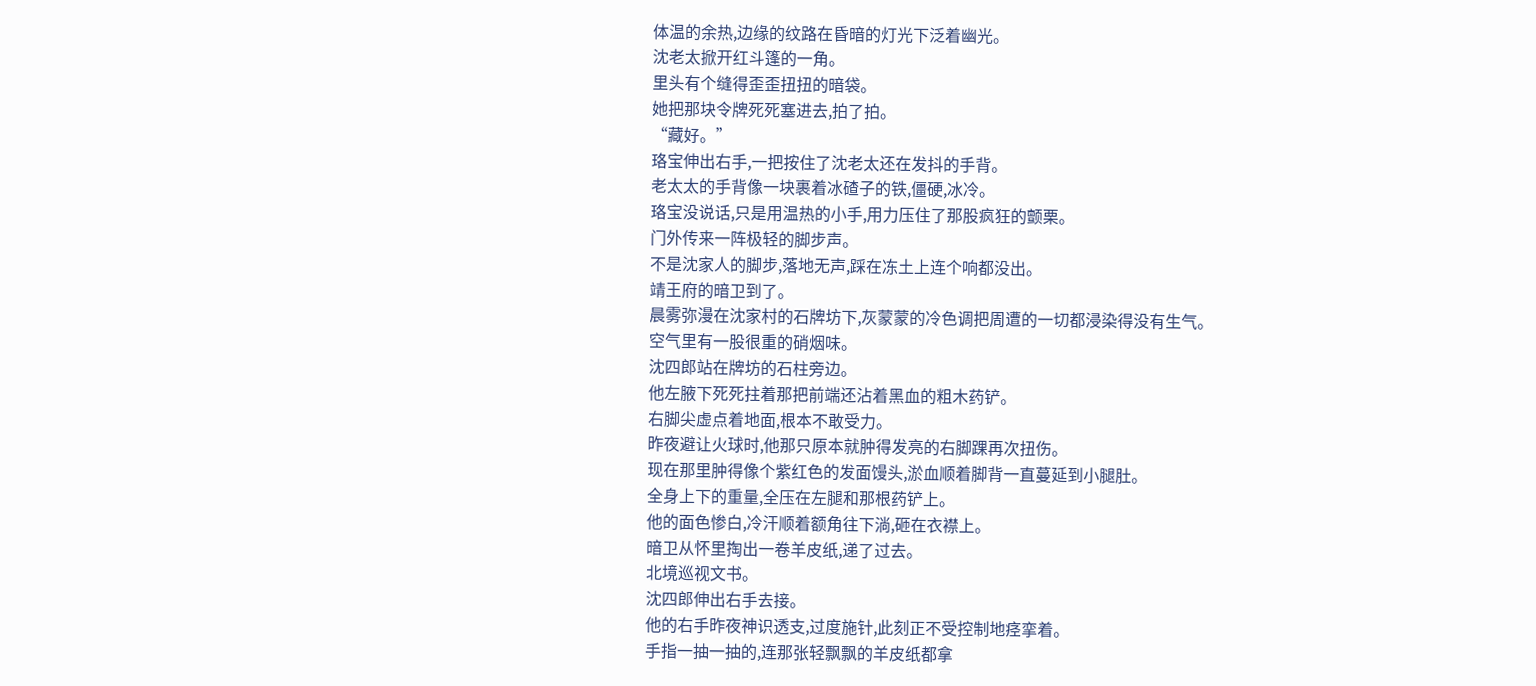体温的余热,边缘的纹路在昏暗的灯光下泛着幽光。
沈老太掀开红斗篷的一角。
里头有个缝得歪歪扭扭的暗袋。
她把那块令牌死死塞进去,拍了拍。
“藏好。”
珞宝伸出右手,一把按住了沈老太还在发抖的手背。
老太太的手背像一块裹着冰碴子的铁,僵硬,冰冷。
珞宝没说话,只是用温热的小手,用力压住了那股疯狂的颤栗。
门外传来一阵极轻的脚步声。
不是沈家人的脚步,落地无声,踩在冻土上连个响都没出。
靖王府的暗卫到了。
晨雾弥漫在沈家村的石牌坊下,灰蒙蒙的冷色调把周遭的一切都浸染得没有生气。
空气里有一股很重的硝烟味。
沈四郎站在牌坊的石柱旁边。
他左腋下死死拄着那把前端还沾着黑血的粗木药铲。
右脚尖虚点着地面,根本不敢受力。
昨夜避让火球时,他那只原本就肿得发亮的右脚踝再次扭伤。
现在那里肿得像个紫红色的发面馒头,淤血顺着脚背一直蔓延到小腿肚。
全身上下的重量,全压在左腿和那根药铲上。
他的面色惨白,冷汗顺着额角往下淌,砸在衣襟上。
暗卫从怀里掏出一卷羊皮纸,递了过去。
北境巡视文书。
沈四郎伸出右手去接。
他的右手昨夜神识透支,过度施针,此刻正不受控制地痉挛着。
手指一抽一抽的,连那张轻飘飘的羊皮纸都拿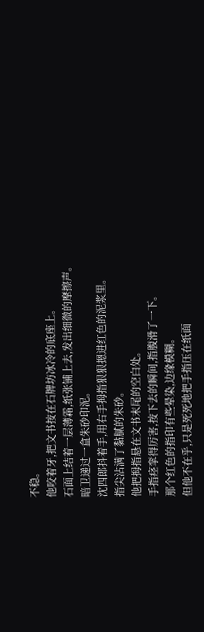不稳。
他咬着牙,把文书按在石牌坊冰冷的底座上。
石面上结着一层薄霜,纸张铺上去,发出细微的摩擦声。
暗卫递过一盒朱砂印泥。
沈四郎抖着手,用右手拇指狠狠摁进红色的泥浆里。
指尖沾满了黏腻的朱砂。
他把拇指悬在文书末尾的空白处。
手指痉挛得厉害,按下去的瞬间,指腹滑了一下。
那个红色的指印有些晕染,边缘模糊。
但他不在乎,只是死死地把手指压在纸面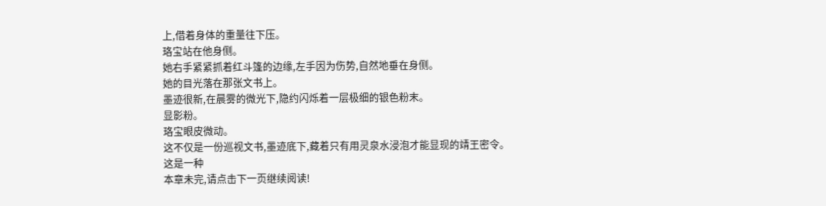上,借着身体的重量往下压。
珞宝站在他身侧。
她右手紧紧抓着红斗篷的边缘,左手因为伤势,自然地垂在身侧。
她的目光落在那张文书上。
墨迹很新,在晨雾的微光下,隐约闪烁着一层极细的银色粉末。
显影粉。
珞宝眼皮微动。
这不仅是一份巡视文书,墨迹底下,藏着只有用灵泉水浸泡才能显现的靖王密令。
这是一种
本章未完,请点击下一页继续阅读!